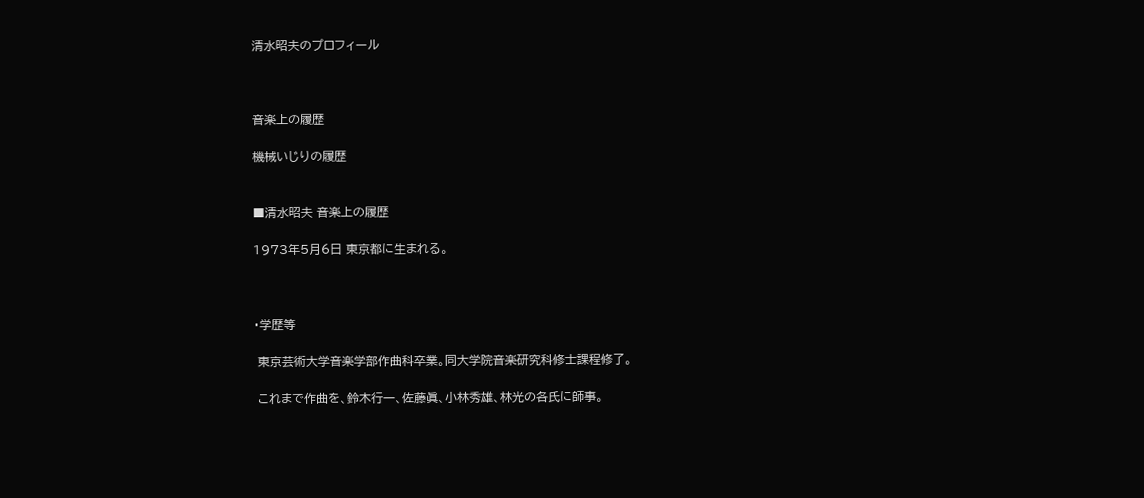清水昭夫のプロフィール



音楽上の履歴

機械いじりの履歴


■清水昭夫 音楽上の履歴

1973年5月6日 東京都に生まれる。



・学歴等

 東京芸術大学音楽学部作曲科卒業。同大学院音楽研究科修士課程修了。

 これまで作曲を、鈴木行一、佐藤眞、小林秀雄、林光の各氏に師事。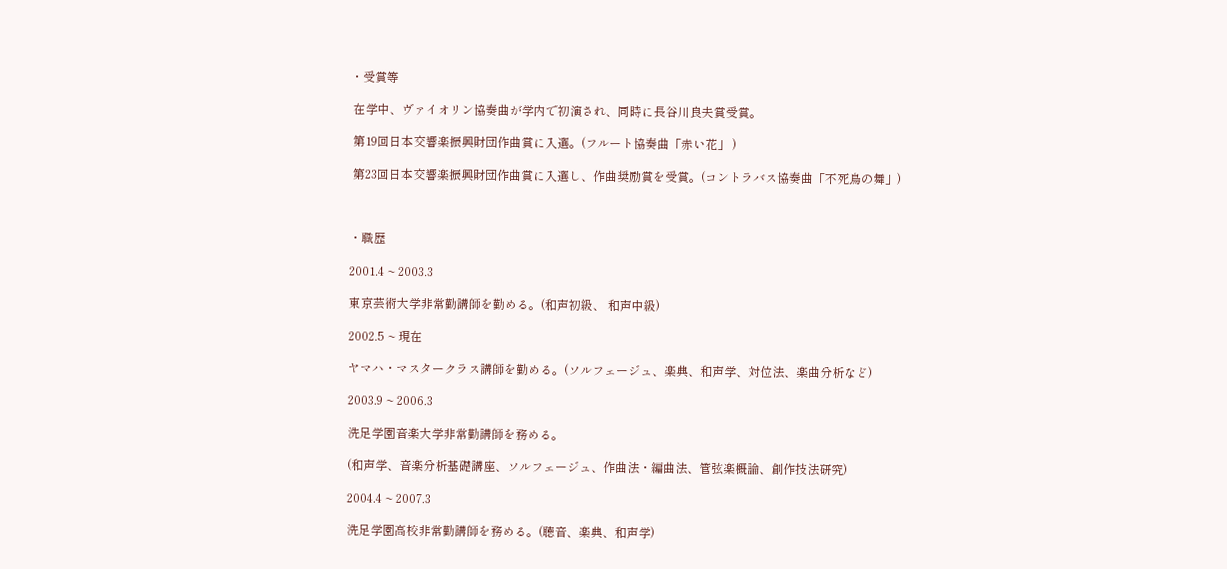・受賞等

 在学中、ヴァイオリン協奏曲が学内で初演され、同時に長谷川良夫賞受賞。

 第19回日本交響楽振興財団作曲賞に入選。(フルート協奏曲「赤い花」 )

 第23回日本交響楽振興財団作曲賞に入選し、作曲奨励賞を受賞。(コントラバス協奏曲「不死鳥の舞」)



・職歴

2001.4 ~ 2003.3

東京芸術大学非常勤講師を勤める。(和声初級、 和声中級)

2002.5 ~ 現在

ヤマハ・マスタークラス講師を勤める。(ソルフェージュ、楽典、和声学、対位法、楽曲分析など)

2003.9 ~ 2006.3

洗足学園音楽大学非常勤講師を務める。

(和声学、音楽分析基礎講座、ソルフェージュ、作曲法・編曲法、管弦楽概論、創作技法研究)

2004.4 ~ 2007.3

洗足学園高校非常勤講師を務める。(聴音、楽典、和声学)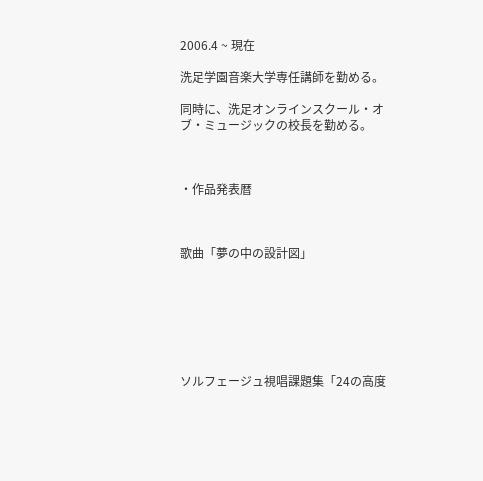2006.4 ~ 現在

洗足学園音楽大学専任講師を勤める。

同時に、洗足オンラインスクール・オブ・ミュージックの校長を勤める。



・作品発表暦



歌曲「夢の中の設計図」







ソルフェージュ視唱課題集「24の高度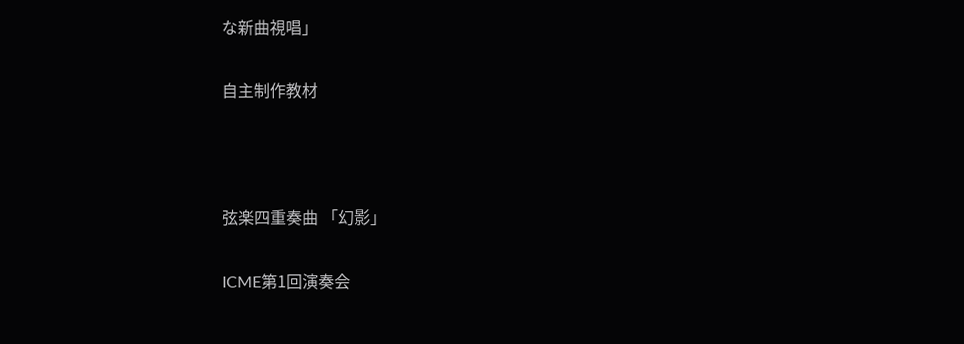な新曲視唱」

自主制作教材



弦楽四重奏曲 「幻影」

ICME第1回演奏会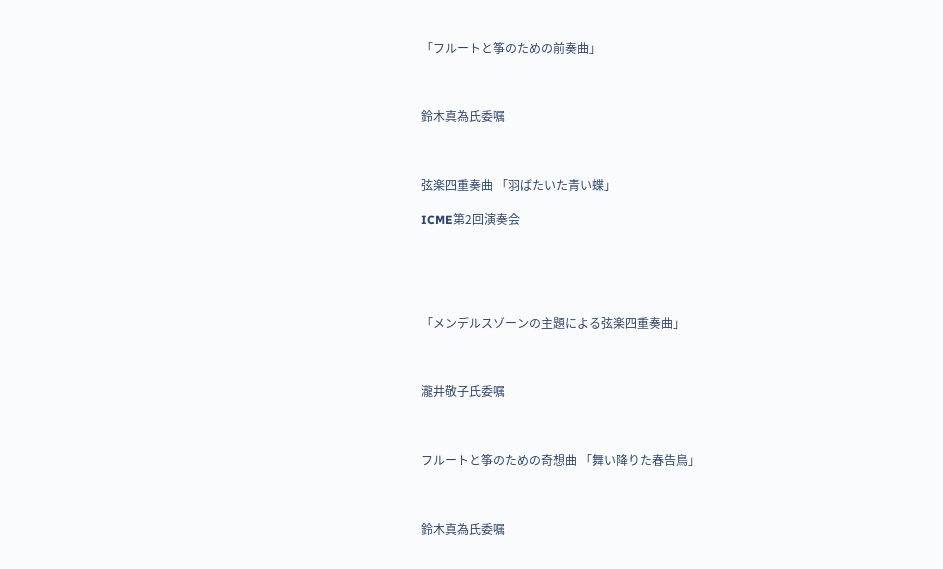「フルートと筝のための前奏曲」



鈴木真為氏委嘱



弦楽四重奏曲 「羽ばたいた青い蝶」

ICME第2回演奏会





「メンデルスゾーンの主題による弦楽四重奏曲」



瀧井敬子氏委嘱



フルートと筝のための奇想曲 「舞い降りた春告鳥」



鈴木真為氏委嘱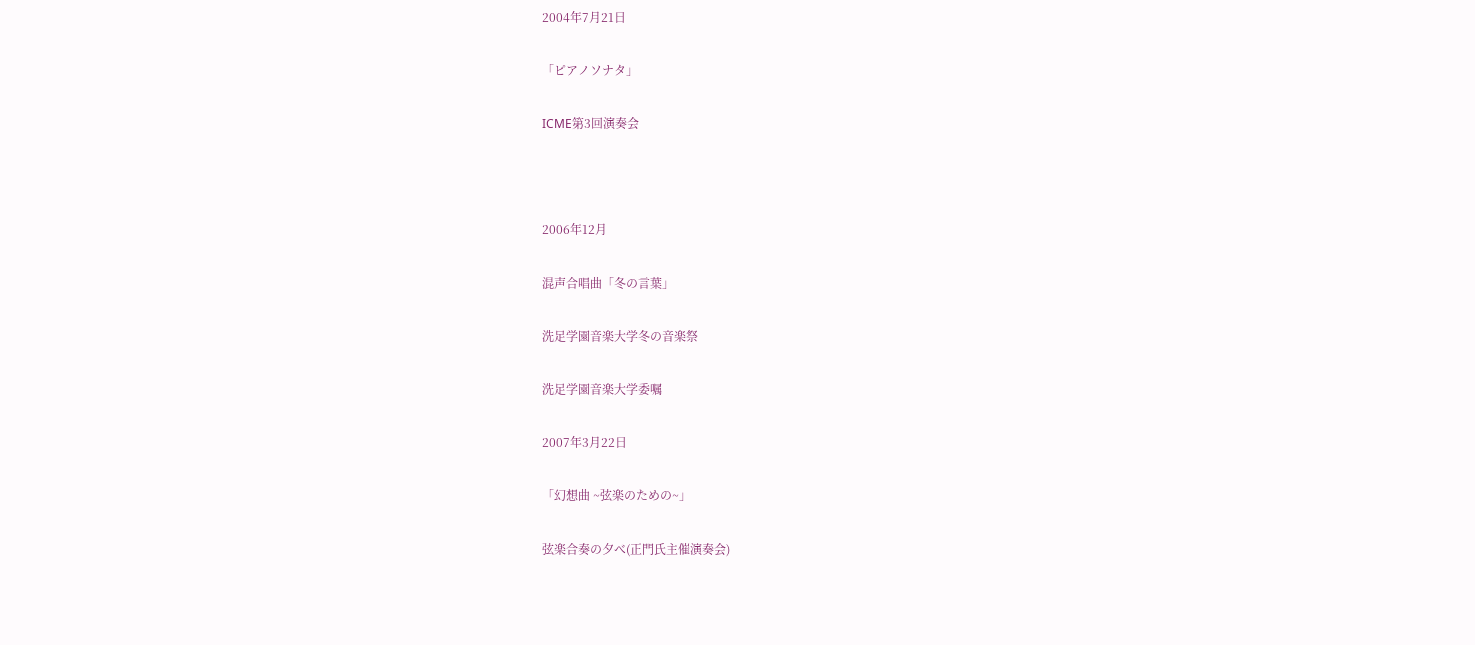2004年7月21日

「ピアノソナタ」

ICME第3回演奏会



2006年12月

混声合唱曲「冬の言葉」

洗足学園音楽大学冬の音楽祭

洗足学園音楽大学委嘱

2007年3月22日

「幻想曲 ~弦楽のための~」

弦楽合奏の夕べ(正門氏主催演奏会)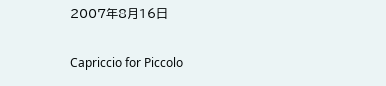2007年8月16日

Capriccio for Piccolo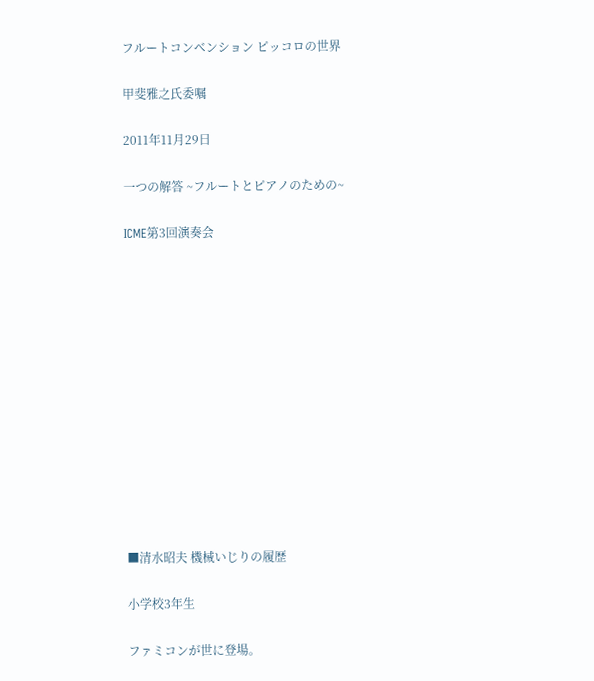フルートコンベンション ピッコロの世界

甲斐雅之氏委嘱

2011年11月29日

一つの解答 ~フルートとピアノのための~

ICME第3回演奏会













■清水昭夫 機械いじりの履歴

小学校3年生

ファミコンが世に登場。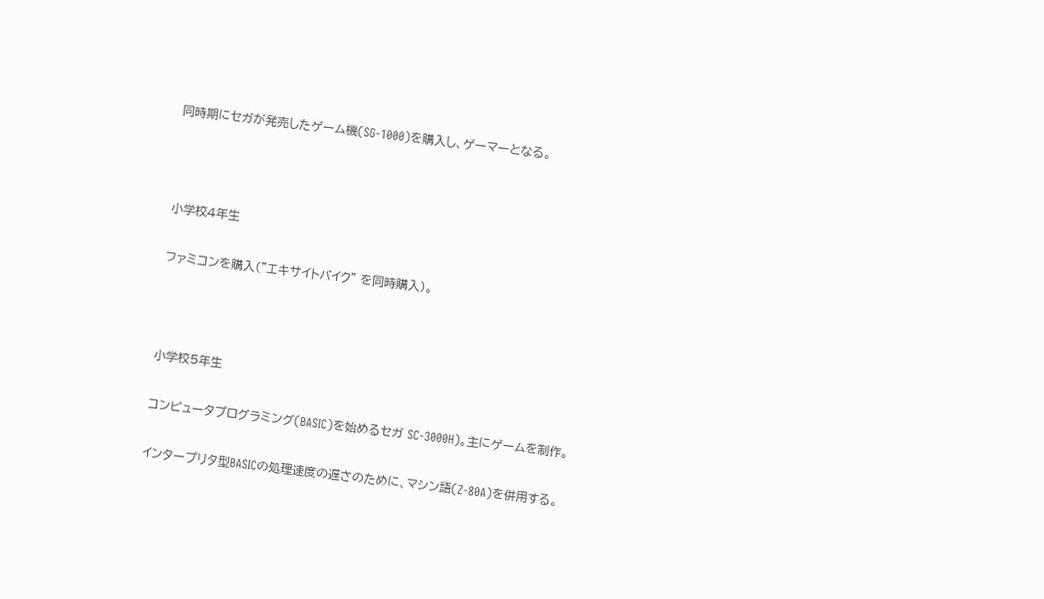同時期にセガが発売したゲーム機(SG-1000)を購入し、ゲーマーとなる。



小学校4年生

ファミコンを購入(”エキサイトバイク” を同時購入)。



小学校5年生

コンピュータプログラミング(BASIC)を始めるセガ SC-3000H)。主にゲームを制作。

インタープリタ型BASICの処理速度の遅さのために、マシン語(Z-80A)を併用する。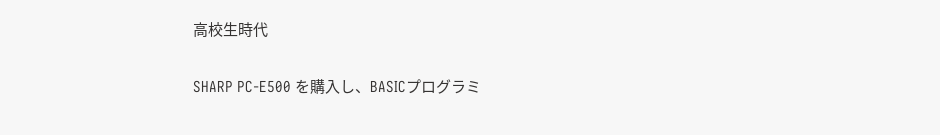高校生時代

SHARP PC-E500 を購入し、BASICプログラミ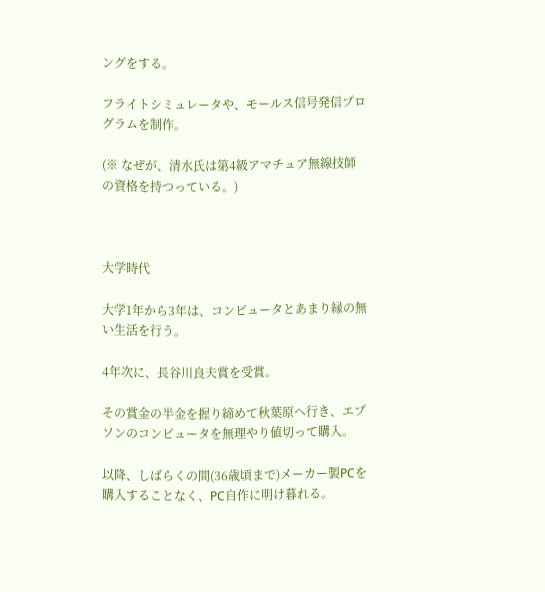ングをする。

フライトシミュレータや、モールス信号発信プログラムを制作。

(※ なぜが、清水氏は第4級アマチュア無線技師の資格を持つっている。)



大学時代

大学1年から3年は、コンピュータとあまり縁の無い生活を行う。

4年次に、長谷川良夫賞を受賞。

その賞金の半金を握り締めて秋葉原へ行き、エプソンのコンピュータを無理やり値切って購入。

以降、しばらくの間(36歳頃まで)メーカー製PCを購入することなく、PC自作に明け暮れる。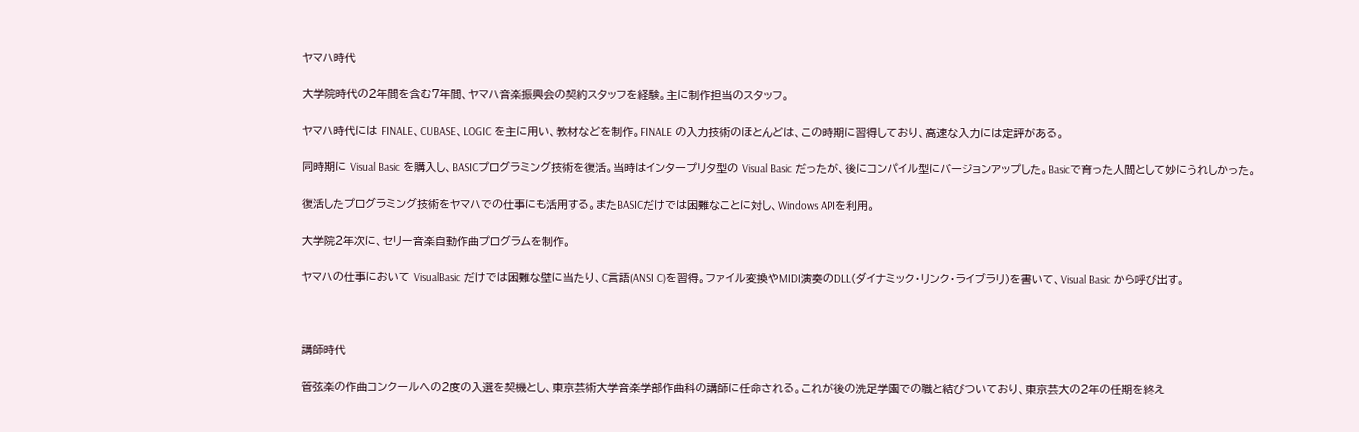ヤマハ時代

大学院時代の2年間を含む7年間、ヤマハ音楽振興会の契約スタッフを経験。主に制作担当のスタッフ。

ヤマハ時代には FINALE、CUBASE、LOGIC を主に用い、教材などを制作。FINALE の入力技術のほとんどは、この時期に習得しており、高速な入力には定評がある。

同時期に Visual Basic を購入し、BASICプログラミング技術を復活。当時はインタープリタ型の Visual Basic だったが、後にコンパイル型にバージョンアップした。Basicで育った人間として妙にうれしかった。

復活したプログラミング技術をヤマハでの仕事にも活用する。またBASICだけでは困難なことに対し、Windows APIを利用。

大学院2年次に、セリー音楽自動作曲プログラムを制作。

ヤマハの仕事において VisualBasic だけでは困難な壁に当たり、C言語(ANSI C)を習得。ファイル変換やMIDI演奏のDLL(ダイナミック・リンク・ライブラリ)を書いて、Visual Basic から呼び出す。



講師時代

管弦楽の作曲コンクールへの2度の入選を契機とし、東京芸術大学音楽学部作曲科の講師に任命される。これが後の洗足学園での職と結びついており、東京芸大の2年の任期を終え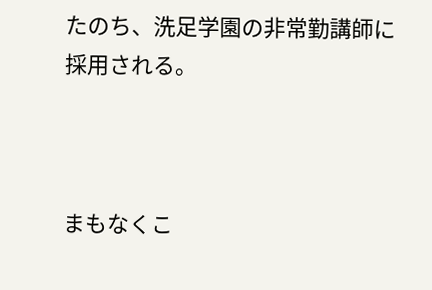たのち、洗足学園の非常勤講師に採用される。



まもなくこ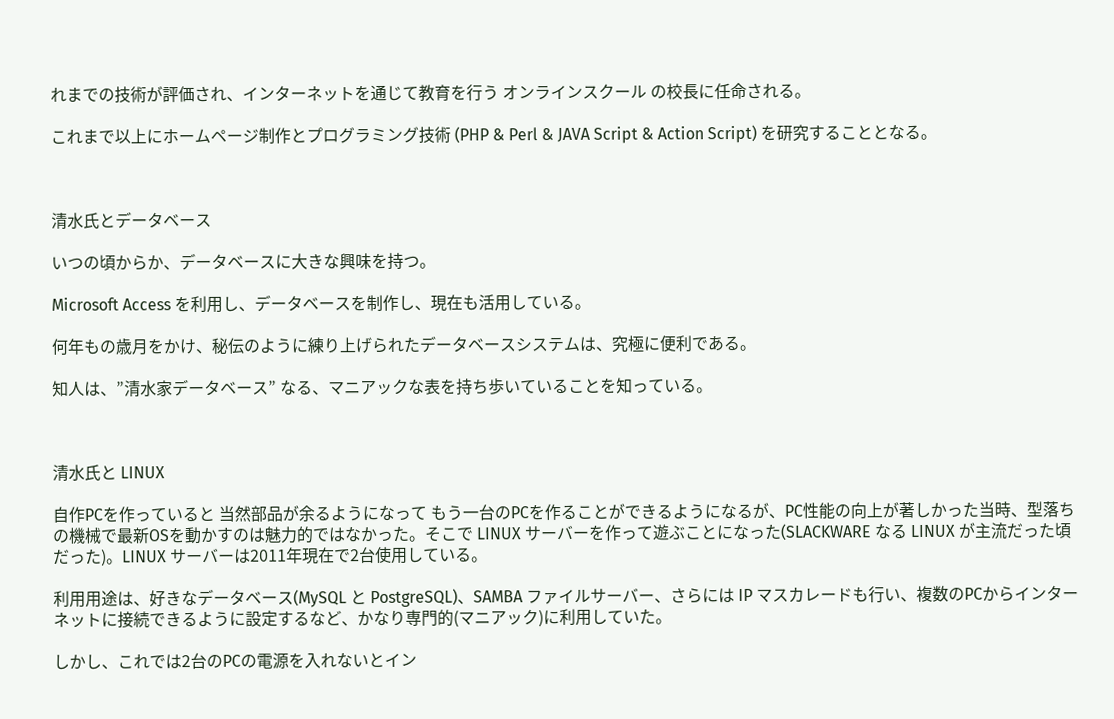れまでの技術が評価され、インターネットを通じて教育を行う オンラインスクール の校長に任命される。

これまで以上にホームページ制作とプログラミング技術 (PHP & Perl & JAVA Script & Action Script) を研究することとなる。



清水氏とデータベース

いつの頃からか、データベースに大きな興味を持つ。

Microsoft Access を利用し、データベースを制作し、現在も活用している。

何年もの歳月をかけ、秘伝のように練り上げられたデータベースシステムは、究極に便利である。

知人は、”清水家データベース” なる、マニアックな表を持ち歩いていることを知っている。



清水氏と LINUX

自作PCを作っていると 当然部品が余るようになって もう一台のPCを作ることができるようになるが、PC性能の向上が著しかった当時、型落ちの機械で最新OSを動かすのは魅力的ではなかった。そこで LINUX サーバーを作って遊ぶことになった(SLACKWARE なる LINUX が主流だった頃だった)。LINUX サーバーは2011年現在で2台使用している。

利用用途は、好きなデータベース(MySQL と PostgreSQL)、SAMBA ファイルサーバー、さらには IP マスカレードも行い、複数のPCからインターネットに接続できるように設定するなど、かなり専門的(マニアック)に利用していた。

しかし、これでは2台のPCの電源を入れないとイン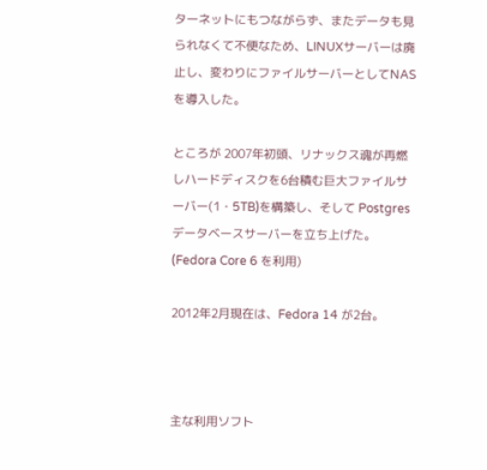ターネットにもつながらず、またデータも見られなくて不便なため、LINUXサーバーは廃止し、変わりにファイルサーバーとしてNAS を導入した。

ところが 2007年初頭、リナックス魂が再燃しハードディスクを6台積む巨大ファイルサーバー(1・5TB)を構築し、そして Postgres データベースサーバーを立ち上げた。(Fedora Core 6 を利用)

2012年2月現在は、Fedora 14 が2台。



主な利用ソフト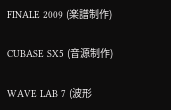FINALE 2009 (楽譜制作)

CUBASE SX5 (音源制作)

WAVE LAB 7 (波形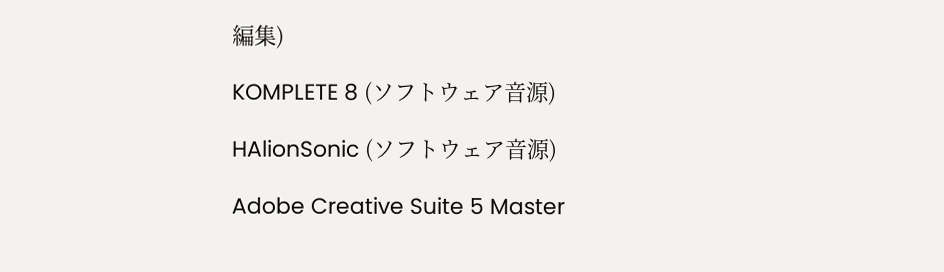編集)

KOMPLETE 8 (ソフトウェア音源)

HAlionSonic (ソフトウェア音源)

Adobe Creative Suite 5 Master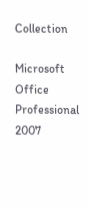Collection

Microsoft Office Professional 2007